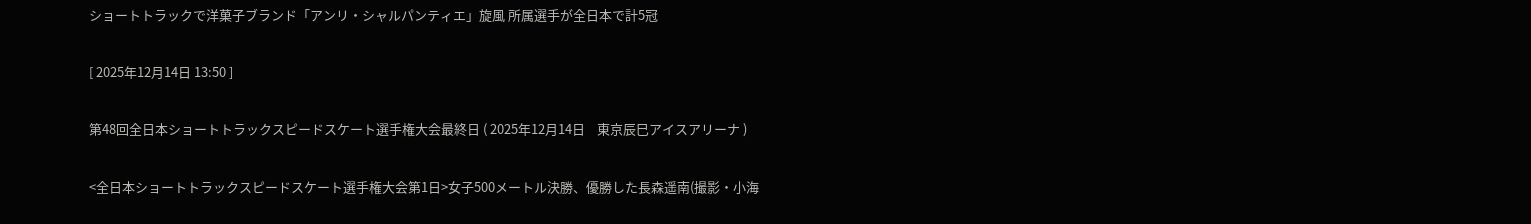ショートトラックで洋菓子ブランド「アンリ・シャルパンティエ」旋風 所属選手が全日本で計5冠

[ 2025年12月14日 13:50 ]

第48回全日本ショートトラックスピードスケート選手権大会最終日 ( 2025年12月14日    東京辰巳アイスアリーナ )

<全日本ショートトラックスピードスケート選手権大会第1日>女子500メートル決勝、優勝した長森遥南(撮影・小海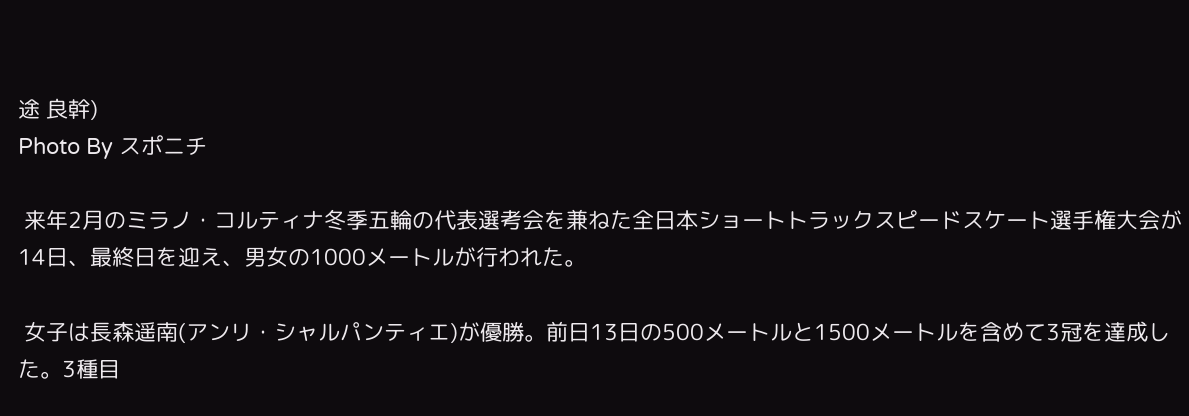途 良幹)
Photo By スポニチ

 来年2月のミラノ・コルティナ冬季五輪の代表選考会を兼ねた全日本ショートトラックスピードスケート選手権大会が14日、最終日を迎え、男女の1000メートルが行われた。

 女子は長森遥南(アンリ・シャルパンティエ)が優勝。前日13日の500メートルと1500メートルを含めて3冠を達成した。3種目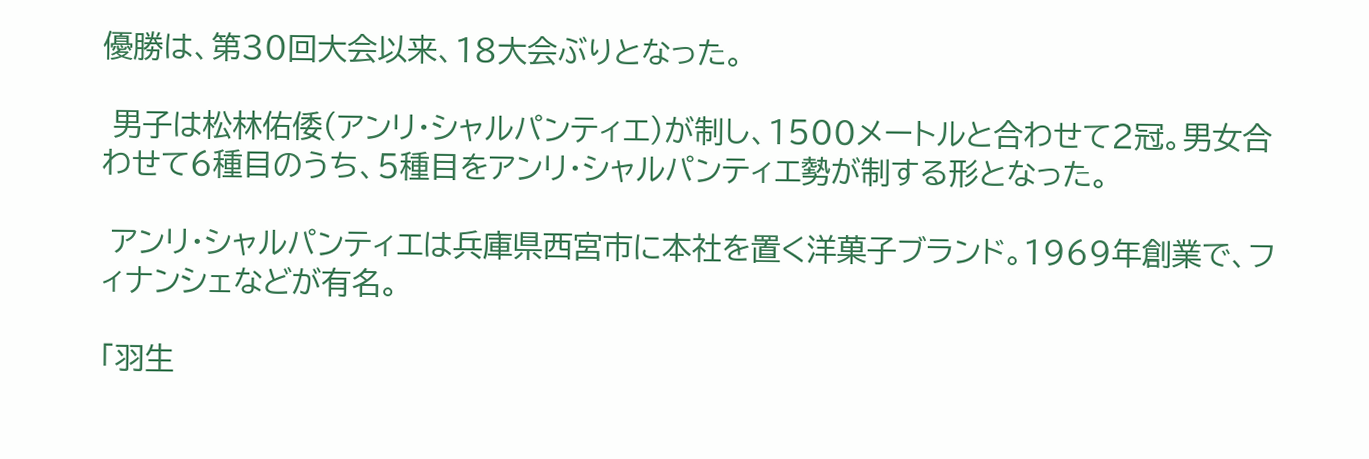優勝は、第30回大会以来、18大会ぶりとなった。

 男子は松林佑倭(アンリ・シャルパンティエ)が制し、1500メートルと合わせて2冠。男女合わせて6種目のうち、5種目をアンリ・シャルパンティエ勢が制する形となった。

 アンリ・シャルパンティエは兵庫県西宮市に本社を置く洋菓子ブランド。1969年創業で、フィナンシェなどが有名。

「羽生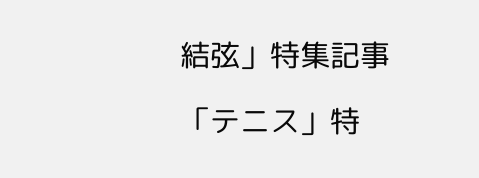結弦」特集記事

「テニス」特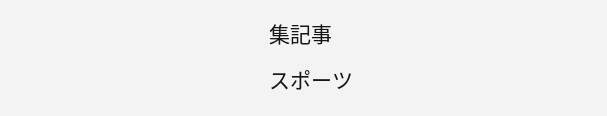集記事

スポーツ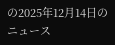の2025年12月14日のニュース